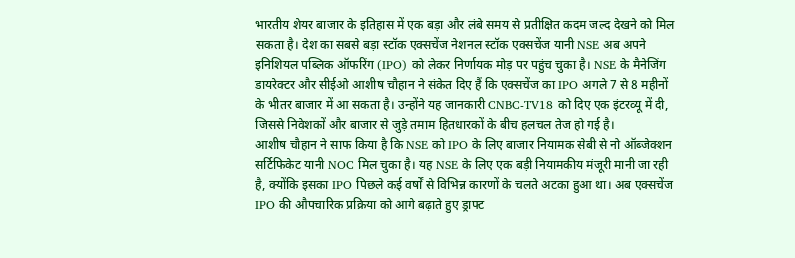भारतीय शेयर बाजार के इतिहास में एक बड़ा और लंबे समय से प्रतीक्षित कदम जल्द देखने को मिल सकता है। देश का सबसे बड़ा स्टॉक एक्सचेंज नेशनल स्टॉक एक्सचेंज यानी NSE अब अपने इनिशियल पब्लिक ऑफरिंग (IPO) को लेकर निर्णायक मोड़ पर पहुंच चुका है। NSE के मैनेजिंग डायरेक्टर और सीईओ आशीष चौहान ने संकेत दिए हैं कि एक्सचेंज का IPO अगले 7 से 8 महीनों के भीतर बाजार में आ सकता है। उन्होंने यह जानकारी CNBC-TV18 को दिए एक इंटरव्यू में दी, जिससे निवेशकों और बाजार से जुड़े तमाम हितधारकों के बीच हलचल तेज हो गई है।
आशीष चौहान ने साफ किया है कि NSE को IPO के लिए बाजार नियामक सेबी से नो ऑब्जेक्शन सर्टिफिकेट यानी NOC मिल चुका है। यह NSE के लिए एक बड़ी नियामकीय मंजूरी मानी जा रही है, क्योंकि इसका IPO पिछले कई वर्षों से विभिन्न कारणों के चलते अटका हुआ था। अब एक्सचेंज IPO की औपचारिक प्रक्रिया को आगे बढ़ाते हुए ड्राफ्ट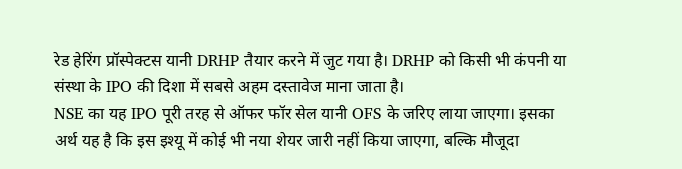रेड हेरिंग प्रॉस्पेक्टस यानी DRHP तैयार करने में जुट गया है। DRHP को किसी भी कंपनी या संस्था के IPO की दिशा में सबसे अहम दस्तावेज माना जाता है।
NSE का यह IPO पूरी तरह से ऑफर फॉर सेल यानी OFS के जरिए लाया जाएगा। इसका अर्थ यह है कि इस इश्यू में कोई भी नया शेयर जारी नहीं किया जाएगा, बल्कि मौजूदा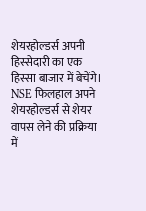शेयरहोल्डर्स अपनी हिस्सेदारी का एक हिस्सा बाजार में बेचेंगे। NSE फिलहाल अपने शेयरहोल्डर्स से शेयर वापस लेने की प्रक्रिया में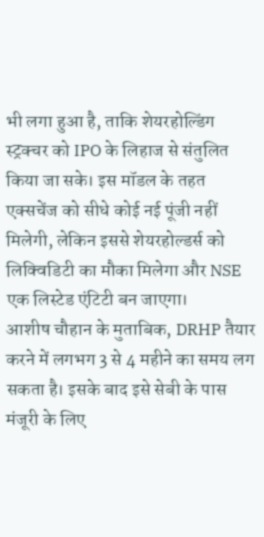भी लगा हुआ है, ताकि शेयरहोल्डिंग स्ट्रक्चर को IPO के लिहाज से संतुलित किया जा सके। इस मॉडल के तहत एक्सचेंज को सीधे कोई नई पूंजी नहीं मिलेगी, लेकिन इससे शेयरहोल्डर्स को लिक्विडिटी का मौका मिलेगा और NSE एक लिस्टेड एंटिटी बन जाएगा।
आशीष चौहान के मुताबिक, DRHP तैयार करने में लगभग 3 से 4 महीने का समय लग सकता है। इसके बाद इसे सेबी के पास मंजूरी के लिए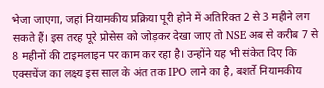भेजा जाएगा, जहां नियामकीय प्रक्रिया पूरी होने में अतिरिक्त 2 से 3 महीने लग सकते हैं। इस तरह पूरे प्रोसेस को जोड़कर देखा जाए तो NSE अब से करीब 7 से 8 महीनों की टाइमलाइन पर काम कर रहा है। उन्होंने यह भी संकेत दिए कि एक्सचेंज का लक्ष्य इस साल के अंत तक IPO लाने का है, बशर्ते नियामकीय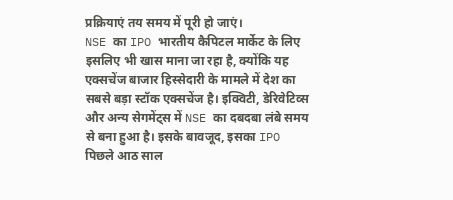प्रक्रियाएं तय समय में पूरी हो जाएं।
NSE का IPO भारतीय कैपिटल मार्केट के लिए इसलिए भी खास माना जा रहा है, क्योंकि यह एक्सचेंज बाजार हिस्सेदारी के मामले में देश का सबसे बड़ा स्टॉक एक्सचेंज है। इक्विटी, डेरिवेटिव्स और अन्य सेगमेंट्स में NSE का दबदबा लंबे समय से बना हुआ है। इसके बावजूद, इसका IPO पिछले आठ साल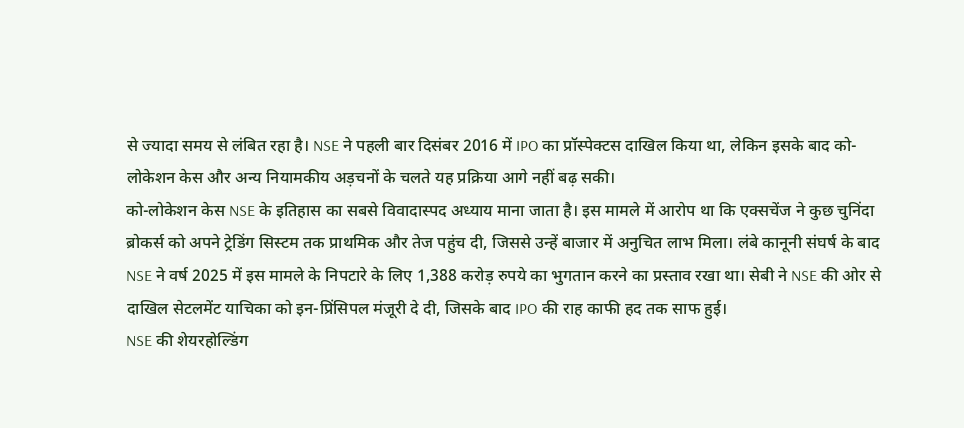से ज्यादा समय से लंबित रहा है। NSE ने पहली बार दिसंबर 2016 में IPO का प्रॉस्पेक्टस दाखिल किया था, लेकिन इसके बाद को-लोकेशन केस और अन्य नियामकीय अड़चनों के चलते यह प्रक्रिया आगे नहीं बढ़ सकी।
को-लोकेशन केस NSE के इतिहास का सबसे विवादास्पद अध्याय माना जाता है। इस मामले में आरोप था कि एक्सचेंज ने कुछ चुनिंदा ब्रोकर्स को अपने ट्रेडिंग सिस्टम तक प्राथमिक और तेज पहुंच दी, जिससे उन्हें बाजार में अनुचित लाभ मिला। लंबे कानूनी संघर्ष के बाद NSE ने वर्ष 2025 में इस मामले के निपटारे के लिए 1,388 करोड़ रुपये का भुगतान करने का प्रस्ताव रखा था। सेबी ने NSE की ओर से दाखिल सेटलमेंट याचिका को इन-प्रिंसिपल मंजूरी दे दी, जिसके बाद IPO की राह काफी हद तक साफ हुई।
NSE की शेयरहोल्डिंग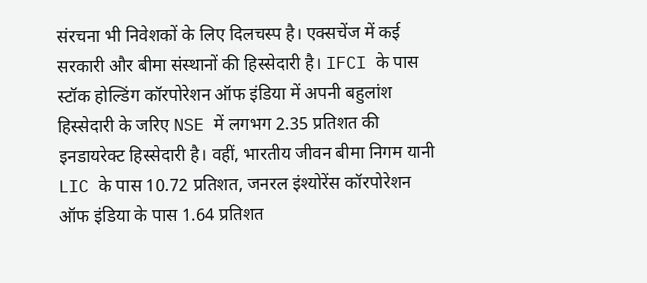संरचना भी निवेशकों के लिए दिलचस्प है। एक्सचेंज में कई सरकारी और बीमा संस्थानों की हिस्सेदारी है। IFCI के पास स्टॉक होल्डिंग कॉरपोरेशन ऑफ इंडिया में अपनी बहुलांश हिस्सेदारी के जरिए NSE में लगभग 2.35 प्रतिशत की इनडायरेक्ट हिस्सेदारी है। वहीं, भारतीय जीवन बीमा निगम यानी LIC के पास 10.72 प्रतिशत, जनरल इंश्योरेंस कॉरपोरेशन ऑफ इंडिया के पास 1.64 प्रतिशत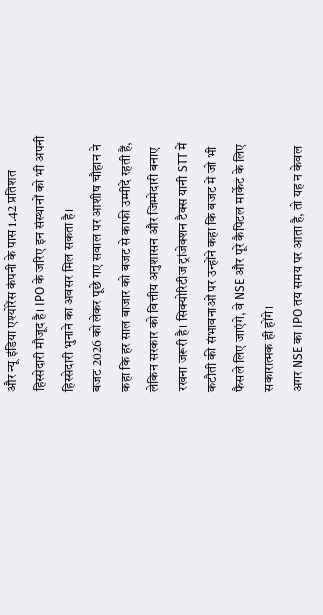और न्यू इंडिया एश्योरेंस कंपनी के पास 1.42 प्रतिशत हिस्सेदारी मौजूद है। IPO के जरिए इन संस्थानों को भी अपनी हिस्सेदारी भुनाने का अवसर मिल सकता है।
बजट 2026 को लेकर पूछे गए सवाल पर आशीष चौहान ने कहा कि हर साल बाजार को बजट से काफी उम्मीदें रहती हैं, लेकिन सरकार को वित्तीय अनुशासन और जिम्मेदारी बनाए रखना जरूरी है। सिक्योरिटीज ट्रांजेक्शन टैक्स यानी STT में कटौती की संभावनाओं पर उन्होंने कहा कि बजट में जो भी फैसले लिए जाएंगे, वे NSE और पूरे कैपिटल मार्केट के लिए सकारात्मक ही होंगे।
अगर NSE का IPO तय समय पर आता है, तो यह न केवल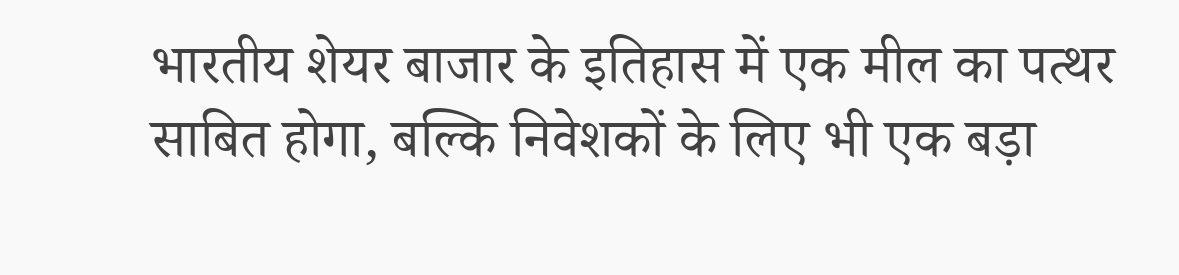भारतीय शेयर बाजार के इतिहास में एक मील का पत्थर साबित होगा, बल्कि निवेशकों के लिए भी एक बड़ा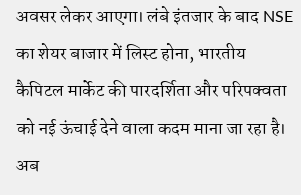अवसर लेकर आएगा। लंबे इंतजार के बाद NSE का शेयर बाजार में लिस्ट होना, भारतीय कैपिटल मार्केट की पारदर्शिता और परिपक्वता को नई ऊंचाई देने वाला कदम माना जा रहा है। अब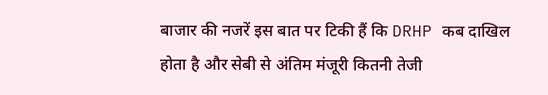बाजार की नजरें इस बात पर टिकी हैं कि DRHP कब दाखिल होता है और सेबी से अंतिम मंजूरी कितनी तेजी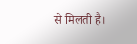से मिलती है।